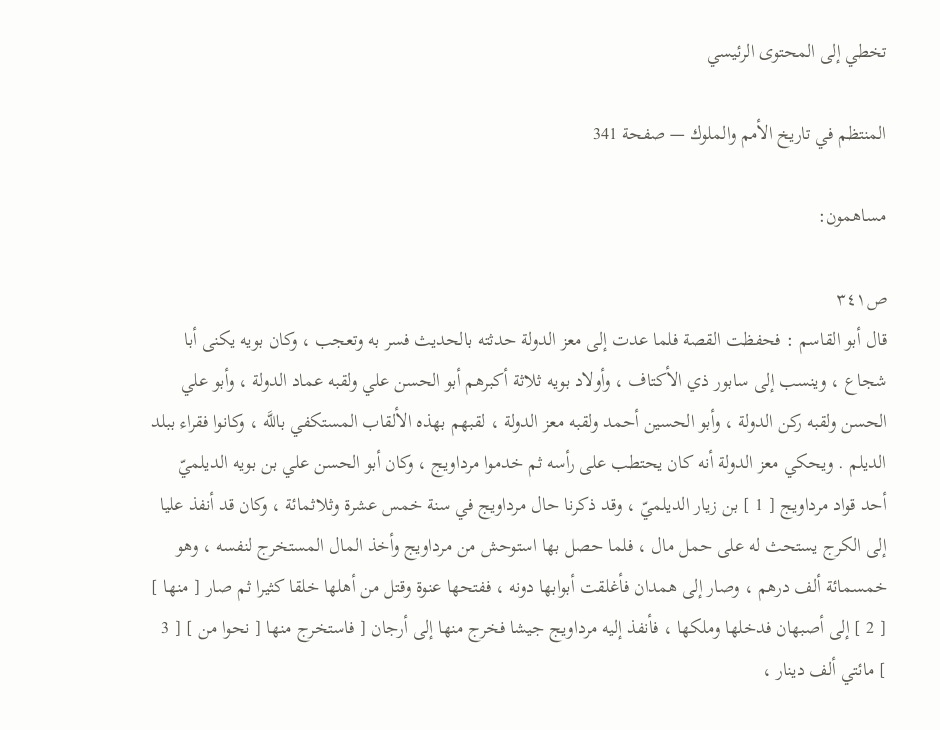تخطي إلى المحتوى الرئيسي

المنتظم في تاريخ الأمم والملوك — صفحة 341

مساهمون:

ص٣٤١
قال أبو القاسم : فحفظت القصة فلما عدت إلى معز الدولة حدثته بالحديث فسر به وتعجب ، وكان بويه يكنى أبا شجاع ، وينسب إلى سابور ذي الأكتاف ، وأولاد بويه ثلاثة أكبرهم أبو الحسن علي ولقبه عماد الدولة ، وأبو علي الحسن ولقبه ركن الدولة ، وأبو الحسين أحمد ولقبه معز الدولة ، لقبهم بهذه الألقاب المستكفي باللَّه ، وكانوا فقراء ببلد الديلم . ويحكي معز الدولة أنه كان يحتطب على رأسه ثم خدموا مرداويج ، وكان أبو الحسن علي بن بويه الديلميّ أحد قواد مرداويج [ 1 ] بن زيار الديلميّ ، وقد ذكرنا حال مرداويج في سنة خمس عشرة وثلاثمائة ، وكان قد أنفذ عليا إلى الكرج يستحث له على حمل مال ، فلما حصل بها استوحش من مرداويج وأخذ المال المستخرج لنفسه ، وهو خمسمائة ألف درهم ، وصار إلى همدان فأغلقت أبوابها دونه ، ففتحها عنوة وقتل من أهلها خلقا كثيرا ثم صار [ منها ] [ 2 ] إلى أصبهان فدخلها وملكها ، فأنفذ إليه مرداويج جيشا فخرج منها إلى أرجان [ فاستخرج منها [ نحوا من ] [ 3 ] مائتي ألف دينار ،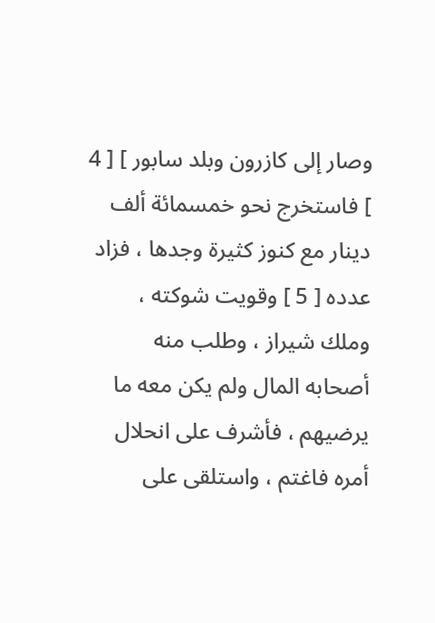وصار إلى كازرون وبلد سابور ] [ 4 ] فاستخرج نحو خمسمائة ألف دينار مع كنوز كثيرة وجدها ، فزاد عدده [ 5 ] وقويت شوكته ، وملك شيراز ، وطلب منه أصحابه المال ولم يكن معه ما يرضيهم ، فأشرف على انحلال أمره فاغتم ، واستلقى على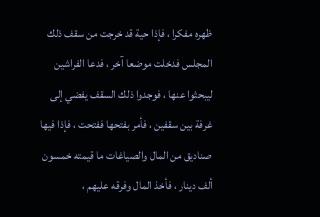ظهره مفكرا ، فإذا حية قد خرجت من سقف ذلك المجلس فدخلت موضعا آخر ، فدعا الفراشين ليبحثوا عنها ، فوجدوا ذلك السقف يفضي إلى غرفة بين سقفين ، فأمر بفتحها ففتحت ، فإذا فيها صناديق من المال والصياغات ما قيمته خمسون ألف دينار ، فأخذ المال وفرقه عليهم ،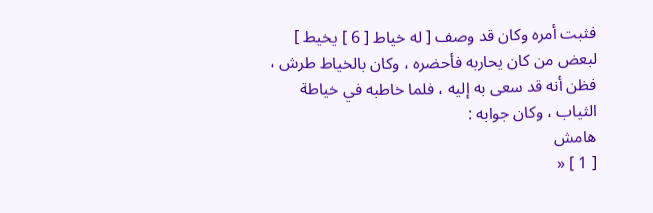فثبت أمره وكان قد وصف [ له خياط [ 6 ] يخيط ] لبعض من كان يحاربه فأحضره ، وكان بالخياط طرش ، فظن أنه قد سعى به إليه ، فلما خاطبه في خياطة الثياب ، وكان جوابه :
هامش
[ 1 ] «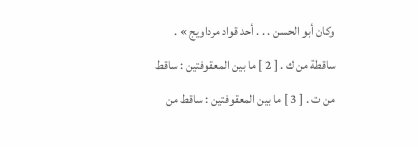وكان أبو الحسن . . . أحد قواد مرداويج » . ساقطة من ك . [ 2 ] ما بين المعقوفتين : ساقط من ت . [ 3 ] ما بين المعقوفتين : ساقط من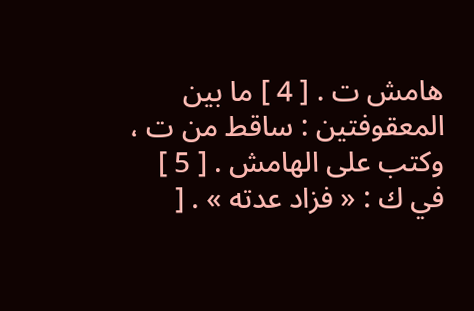هامش ت . [ 4 ] ما بين المعقوفتين : ساقط من ت ، وكتب على الهامش . [ 5 ] في ك : « فزاد عدته » . [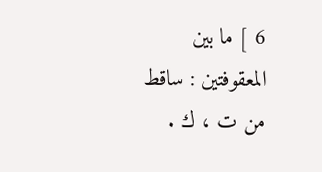6 ] ما بين المعقوفتين : ساقط من ت ، ك .